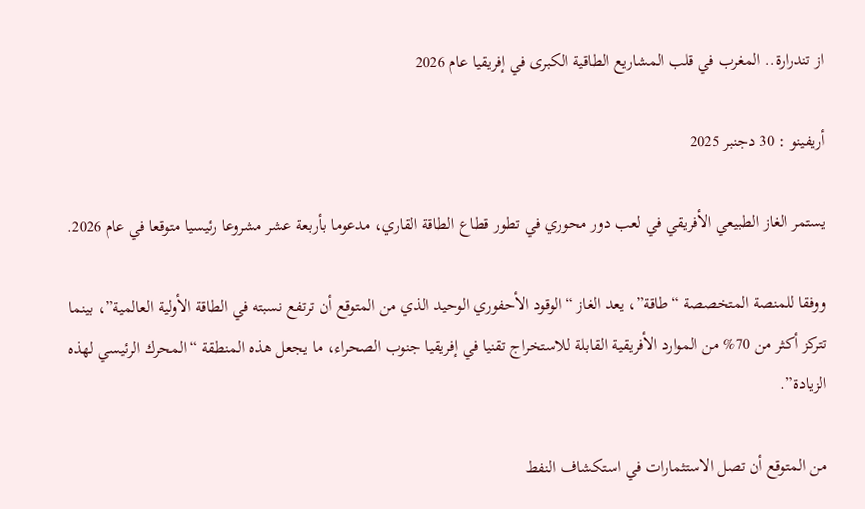از تندرارة.. المغرب في قلب المشاريع الطاقية الكبرى في إفريقيا عام 2026

أريفينو : 30 دجنبر 2025

يستمر الغاز الطبيعي الأفريقي في لعب دور محوري في تطور قطاع الطاقة القاري، مدعوما بأربعة عشر مشروعا رئيسيا متوقعا في عام 2026.

ووفقا للمنصة المتخصصة “طاقة”، يعد الغاز “الوقود الأحفوري الوحيد الذي من المتوقع أن ترتفع نسبته في الطاقة الأولية العالمية”، بينما تتركز أكثر من 70% من الموارد الأفريقية القابلة للاستخراج تقنيا في إفريقيا جنوب الصحراء، ما يجعل هذه المنطقة “المحرك الرئيسي لهذه الزيادة”.

من المتوقع أن تصل الاستثمارات في استكشاف النفط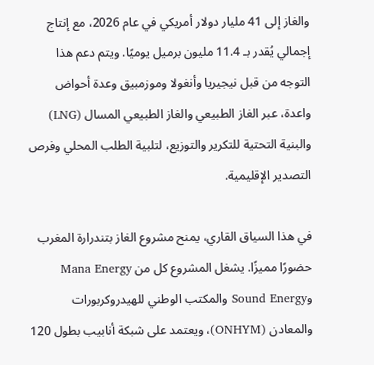والغاز إلى 41 مليار دولار أمريكي في عام 2026، مع إنتاج إجمالي يُقدر بـ 11.4 مليون برميل يوميًا. ويتم دعم هذا التوجه من قبل نيجيريا وأنغولا وموزمبيق وعدة أحواض واعدة، عبر الغاز الطبيعي والغاز الطبيعي المسال (LNG) والبنية التحتية للتكرير والتوزيع، لتلبية الطلب المحلي وفرص التصدير الإقليمية.

في هذا السياق القاري، يمنح مشروع الغاز بتندرارة المغرب حضورًا مميزًا. يشغل المشروع كل من Mana Energy وSound Energy والمكتب الوطني للهيدروكربورات والمعادن (ONHYM)، ويعتمد على شبكة أنابيب بطول 120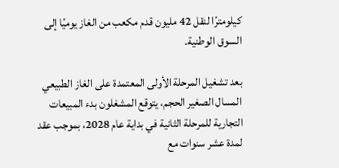كيلومترًا لنقل 42 مليون قدم مكعب من الغاز يوميًا إلى السوق الوطنية.

بعد تشغيل المرحلة الأولى المعتمدة على الغاز الطبيعي المسال الصغير الحجم، يتوقع المشغلون بدء المبيعات التجارية للمرحلة الثانية في بداية عام 2028، بموجب عقد لمدة عشر سنوات مع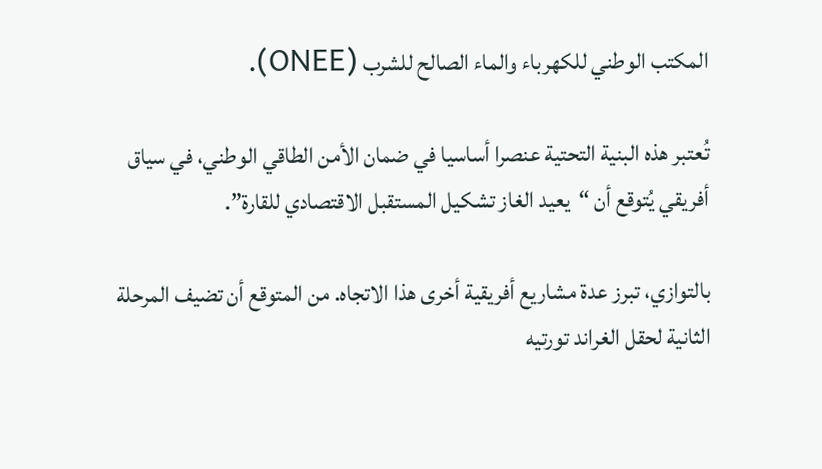المكتب الوطني للكهرباء والماء الصالح للشرب (ONEE).

تُعتبر هذه البنية التحتية عنصرا أساسيا في ضمان الأمن الطاقي الوطني، في سياق أفريقي يُتوقع أن “يعيد الغاز تشكيل المستقبل الاقتصادي للقارة”.

بالتوازي، تبرز عدة مشاريع أفريقية أخرى هذا الاتجاه. من المتوقع أن تضيف المرحلة الثانية لحقل الغراند تورتيه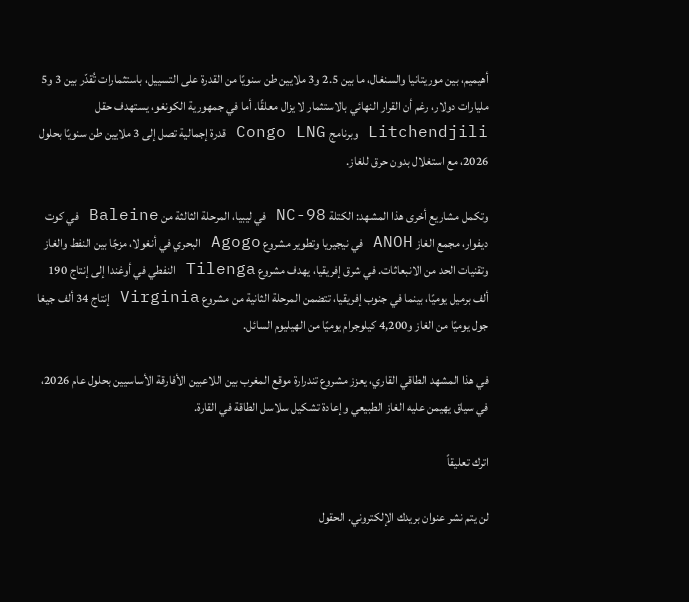أهيميم، بين موريتانيا والسنغال، ما بين 2.5 و3 ملايين طن سنويًا من القدرة على التسييل، باستثمارات تُقدّر بين 3 و5 مليارات دولار، رغم أن القرار النهائي بالاستثمار لا يزال معلقًا. أما في جمهورية الكونغو، يستهدف حقل Litchendjili وبرنامج Congo LNG قدرة إجمالية تصل إلى 3 ملايين طن سنويًا بحلول 2026، مع استغلال بدون حرق للغاز.

وتكمل مشاريع أخرى هذا المشهد: الكتلة NC-98 في ليبيا، المرحلة الثالثة من Baleine في كوت ديفوار، مجمع الغاز ANOH في نيجيريا وتطوير مشروع Agogo البحري في أنغولا، مزجًا بين النفط والغاز وتقنيات الحد من الانبعاثات. في شرق إفريقيا، يهدف مشروع Tilenga النفطي في أوغندا إلى إنتاج 190 ألف برميل يوميًا، بينما في جنوب إفريقيا، تتضمن المرحلة الثانية من مشروع Virginia إنتاج 34 ألف جيغا جول يوميًا من الغاز و4,200 كيلوجرام يوميًا من الهيليوم السائل.

في هذا المشهد الطاقي القاري، يعزز مشروع تندرارة موقع المغرب بين اللاعبين الأفارقة الأساسيين بحلول عام 2026، في سياق يهيمن عليه الغاز الطبيعي وإعادة تشكيل سلاسل الطاقة في القارة.

اترك تعليقاً

لن يتم نشر عنوان بريدك الإلكتروني. الحقول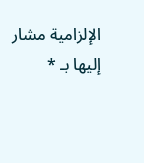الإلزامية مشار إليها بـ *